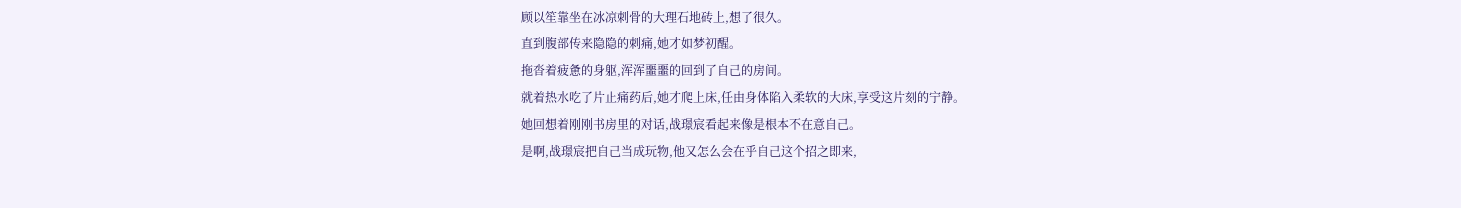顾以笙靠坐在冰凉刺骨的大理石地砖上,想了很久。
直到腹部传来隐隐的刺痛,她才如梦初醒。
拖沓着疲惫的身躯,浑浑噩噩的回到了自己的房间。
就着热水吃了片止痛药后,她才爬上床,任由身体陷入柔软的大床,享受这片刻的宁静。
她回想着刚刚书房里的对话,战璟宸看起来像是根本不在意自己。
是啊,战璟宸把自己当成玩物,他又怎么会在乎自己这个招之即来,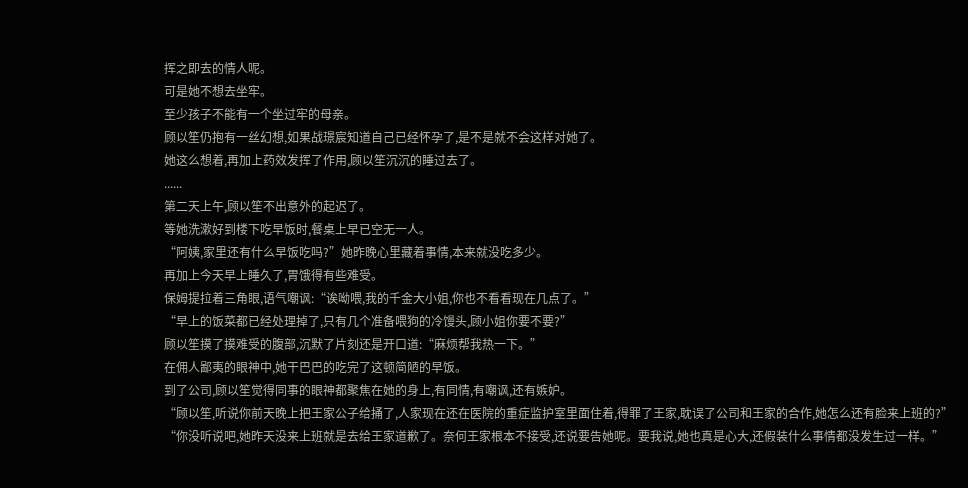挥之即去的情人呢。
可是她不想去坐牢。
至少孩子不能有一个坐过牢的母亲。
顾以笙仍抱有一丝幻想,如果战璟宸知道自己已经怀孕了,是不是就不会这样对她了。
她这么想着,再加上药效发挥了作用,顾以笙沉沉的睡过去了。
......
第二天上午,顾以笙不出意外的起迟了。
等她洗漱好到楼下吃早饭时,餐桌上早已空无一人。
“阿姨,家里还有什么早饭吃吗?”她昨晚心里藏着事情,本来就没吃多少。
再加上今天早上睡久了,胃饿得有些难受。
保姆提拉着三角眼,语气嘲讽:“诶呦喂,我的千金大小姐,你也不看看现在几点了。”
“早上的饭菜都已经处理掉了,只有几个准备喂狗的冷馒头,顾小姐你要不要?”
顾以笙摸了摸难受的腹部,沉默了片刻还是开口道:“麻烦帮我热一下。”
在佣人鄙夷的眼神中,她干巴巴的吃完了这顿简陋的早饭。
到了公司,顾以笙觉得同事的眼神都聚焦在她的身上,有同情,有嘲讽,还有嫉妒。
“顾以笙,听说你前天晚上把王家公子给捅了,人家现在还在医院的重症监护室里面住着,得罪了王家,耽误了公司和王家的合作,她怎么还有脸来上班的?”
“你没听说吧,她昨天没来上班就是去给王家道歉了。奈何王家根本不接受,还说要告她呢。要我说,她也真是心大,还假装什么事情都没发生过一样。”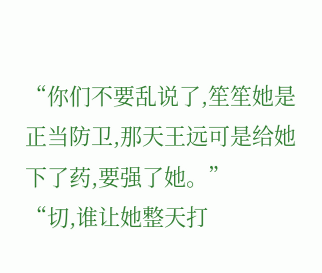“你们不要乱说了,笙笙她是正当防卫,那天王远可是给她下了药,要强了她。”
“切,谁让她整天打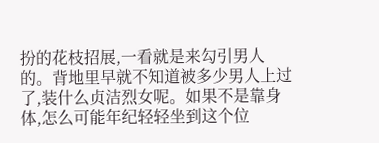扮的花枝招展,一看就是来勾引男人的。背地里早就不知道被多少男人上过了,装什么贞洁烈女呢。如果不是靠身体,怎么可能年纪轻轻坐到这个位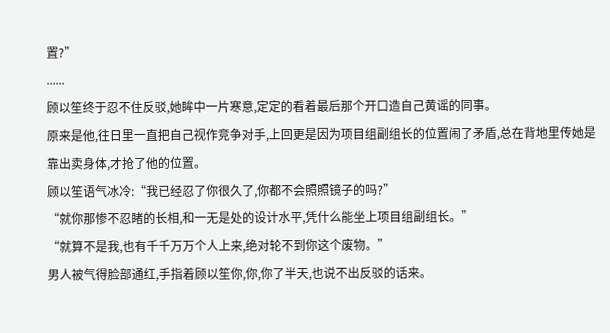置?”
......
顾以笙终于忍不住反驳,她眸中一片寒意,定定的看着最后那个开口造自己黄谣的同事。
原来是他,往日里一直把自己视作竞争对手,上回更是因为项目组副组长的位置闹了矛盾,总在背地里传她是靠出卖身体,才抢了他的位置。
顾以笙语气冰冷:“我已经忍了你很久了,你都不会照照镜子的吗?”
“就你那惨不忍睹的长相,和一无是处的设计水平,凭什么能坐上项目组副组长。”
“就算不是我,也有千千万万个人上来,绝对轮不到你这个废物。”
男人被气得脸部通红,手指着顾以笙你,你,你了半天,也说不出反驳的话来。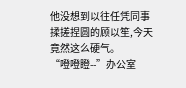他没想到以往任凭同事揉搓捏圆的顾以笙,今天竟然这么硬气。
“噔噔瞪--”办公室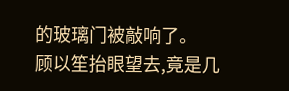的玻璃门被敲响了。
顾以笙抬眼望去,竟是几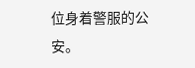位身着警服的公安。